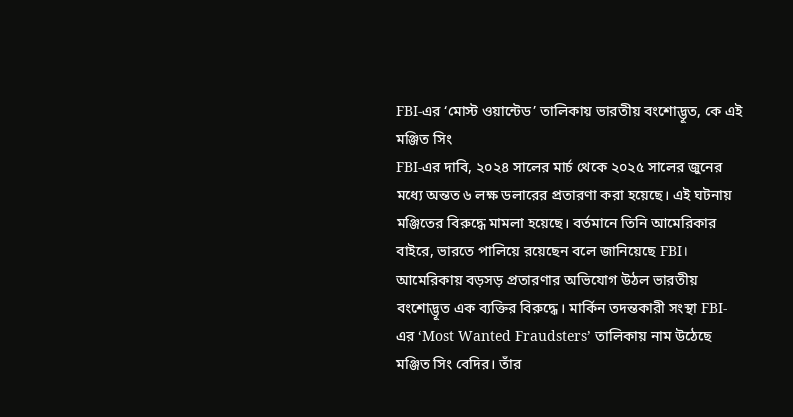FBI-এর ‘মোস্ট ওয়ান্টেড’ তালিকায় ভারতীয় বংশোদ্ভূত, কে এই মঞ্জিত সিং
FBI-এর দাবি, ২০২৪ সালের মার্চ থেকে ২০২৫ সালের জুনের মধ্যে অন্তত ৬ লক্ষ ডলারের প্রতারণা করা হয়েছে। এই ঘটনায় মঞ্জিতের বিরুদ্ধে মামলা হয়েছে। বর্তমানে তিনি আমেরিকার বাইরে, ভারতে পালিয়ে রয়েছেন বলে জানিয়েছে FBI।
আমেরিকায় বড়সড় প্রতারণার অভিযোগ উঠল ভারতীয় বংশোদ্ভূত এক ব্যক্তির বিরুদ্ধে। মার্কিন তদন্তকারী সংস্থা FBI-এর ‘Most Wanted Fraudsters’ তালিকায় নাম উঠেছে মঞ্জিত সিং বেদির। তাঁর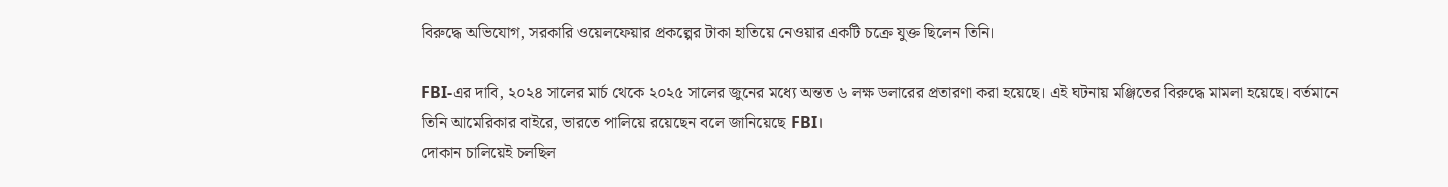বিরুদ্ধে অভিযোগ, সরকারি ওয়েলফেয়ার প্রকল্পের টাকা হাতিয়ে নেওয়ার একটি চক্রে যুক্ত ছিলেন তিনি।

FBI-এর দাবি, ২০২৪ সালের মার্চ থেকে ২০২৫ সালের জুনের মধ্যে অন্তত ৬ লক্ষ ডলারের প্রতারণা করা হয়েছে। এই ঘটনায় মঞ্জিতের বিরুদ্ধে মামলা হয়েছে। বর্তমানে তিনি আমেরিকার বাইরে, ভারতে পালিয়ে রয়েছেন বলে জানিয়েছে FBI।
দোকান চালিয়েই চলছিল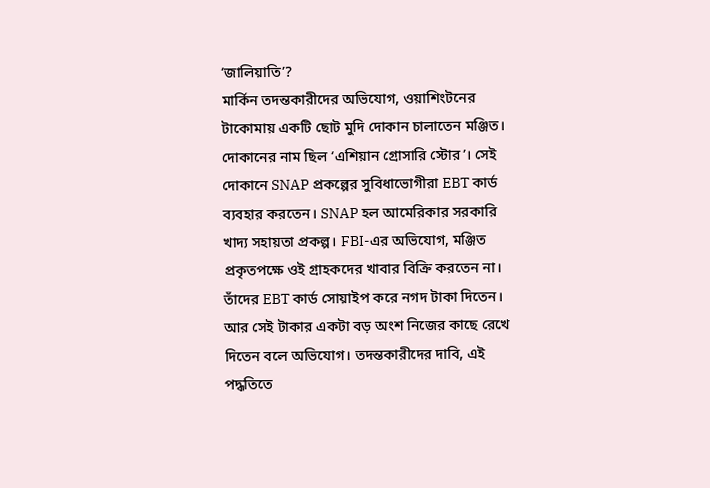‘জালিয়াতি’?
মার্কিন তদন্তকারীদের অভিযোগ, ওয়াশিংটনের টাকোমায় একটি ছোট মুদি দোকান চালাতেন মঞ্জিত। দোকানের নাম ছিল ‘এশিয়ান গ্রোসারি স্টোর’। সেই দোকানে SNAP প্রকল্পের সুবিধাভোগীরা EBT কার্ড ব্যবহার করতেন। SNAP হল আমেরিকার সরকারি খাদ্য সহায়তা প্রকল্প। FBI-এর অভিযোগ, মঞ্জিত প্রকৃতপক্ষে ওই গ্রাহকদের খাবার বিক্রি করতেন না। তাঁদের EBT কার্ড সোয়াইপ করে নগদ টাকা দিতেন। আর সেই টাকার একটা বড় অংশ নিজের কাছে রেখে দিতেন বলে অভিযোগ। তদন্তকারীদের দাবি, এই পদ্ধতিতে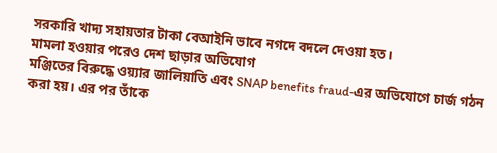সরকারি খাদ্য সহায়তার টাকা বেআইনি ভাবে নগদে বদলে দেওয়া হত।
মামলা হওয়ার পরেও দেশ ছাড়ার অভিযোগ
মঞ্জিতের বিরুদ্ধে ওয়্যার জালিয়াতি এবং SNAP benefits fraud-এর অভিযোগে চার্জ গঠন করা হয়। এর পর তাঁকে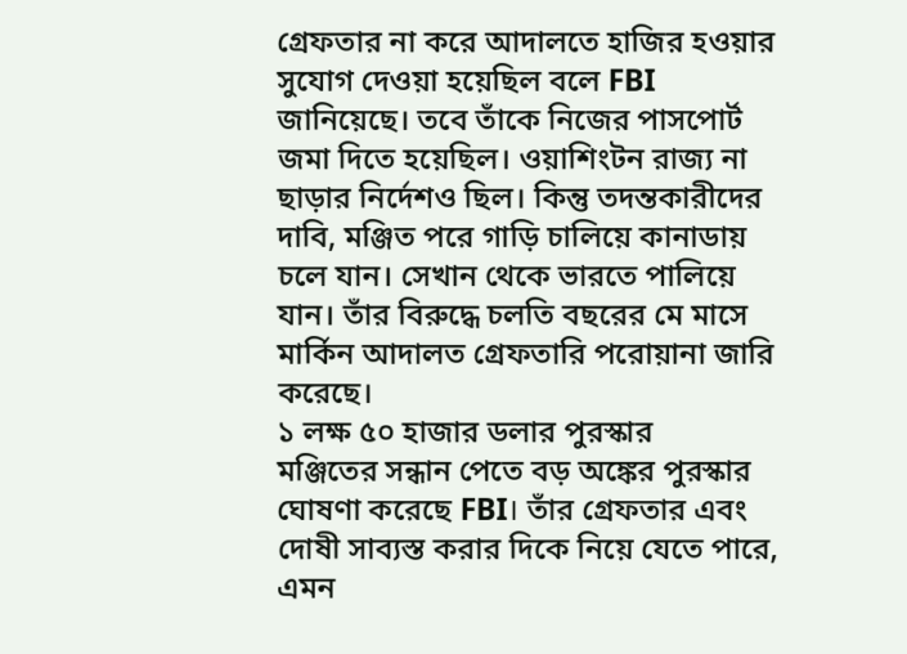গ্রেফতার না করে আদালতে হাজির হওয়ার সুযোগ দেওয়া হয়েছিল বলে FBI জানিয়েছে। তবে তাঁকে নিজের পাসপোর্ট জমা দিতে হয়েছিল। ওয়াশিংটন রাজ্য না ছাড়ার নির্দেশও ছিল। কিন্তু তদন্তকারীদের দাবি, মঞ্জিত পরে গাড়ি চালিয়ে কানাডায় চলে যান। সেখান থেকে ভারতে পালিয়ে যান। তাঁর বিরুদ্ধে চলতি বছরের মে মাসে মার্কিন আদালত গ্রেফতারি পরোয়ানা জারি করেছে।
১ লক্ষ ৫০ হাজার ডলার পুরস্কার
মঞ্জিতের সন্ধান পেতে বড় অঙ্কের পুরস্কার ঘোষণা করেছে FBI। তাঁর গ্রেফতার এবং দোষী সাব্যস্ত করার দিকে নিয়ে যেতে পারে, এমন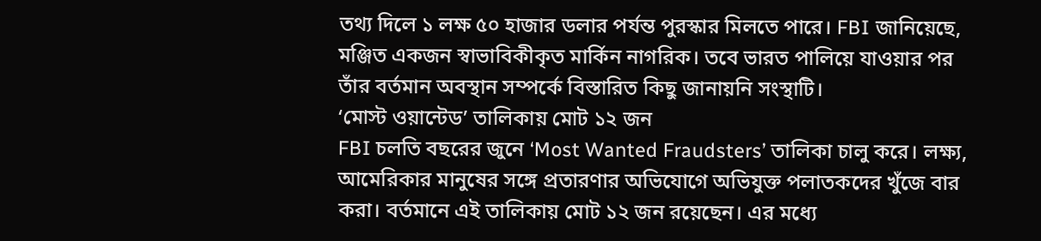তথ্য দিলে ১ লক্ষ ৫০ হাজার ডলার পর্যন্ত পুরস্কার মিলতে পারে। FBI জানিয়েছে, মঞ্জিত একজন স্বাভাবিকীকৃত মার্কিন নাগরিক। তবে ভারত পালিয়ে যাওয়ার পর তাঁর বর্তমান অবস্থান সম্পর্কে বিস্তারিত কিছু জানায়নি সংস্থাটি।
‘মোস্ট ওয়ান্টেড’ তালিকায় মোট ১২ জন
FBI চলতি বছরের জুনে ‘Most Wanted Fraudsters’ তালিকা চালু করে। লক্ষ্য, আমেরিকার মানুষের সঙ্গে প্রতারণার অভিযোগে অভিযুক্ত পলাতকদের খুঁজে বার করা। বর্তমানে এই তালিকায় মোট ১২ জন রয়েছেন। এর মধ্যে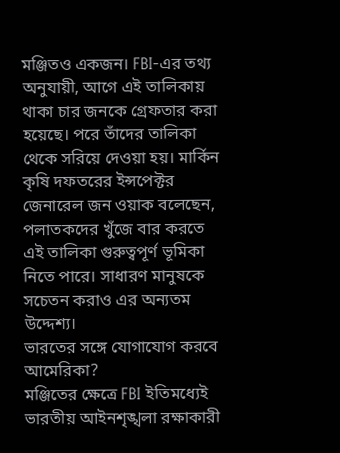মঞ্জিতও একজন। FBI-এর তথ্য অনুযায়ী, আগে এই তালিকায় থাকা চার জনকে গ্রেফতার করা হয়েছে। পরে তাঁদের তালিকা থেকে সরিয়ে দেওয়া হয়। মার্কিন কৃষি দফতরের ইন্সপেক্টর জেনারেল জন ওয়াক বলেছেন, পলাতকদের খুঁজে বার করতে এই তালিকা গুরুত্বপূর্ণ ভূমিকা নিতে পারে। সাধারণ মানুষকে সচেতন করাও এর অন্যতম উদ্দেশ্য।
ভারতের সঙ্গে যোগাযোগ করবে আমেরিকা?
মঞ্জিতের ক্ষেত্রে FBI ইতিমধ্যেই ভারতীয় আইনশৃঙ্খলা রক্ষাকারী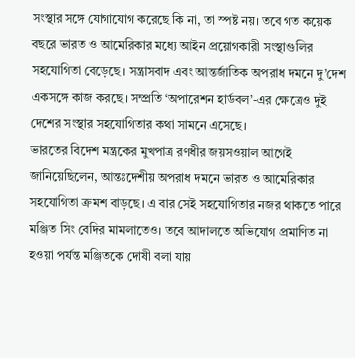সংস্থার সঙ্গে যোগাযোগ করেছে কি না, তা স্পষ্ট নয়। তবে গত কয়েক বছরে ভারত ও আমেরিকার মধ্যে আইন প্রয়োগকারী সংস্থাগুলির সহযোগিতা বেড়েছে। সন্ত্রাসবাদ এবং আন্তর্জাতিক অপরাধ দমনে দু’দেশ একসঙ্গে কাজ করছে। সম্প্রতি ‘অপারেশন হার্ডবল’-এর ক্ষেত্রেও দুই দেশের সংস্থার সহযোগিতার কথা সামনে এসেছে।
ভারতের বিদেশ মন্ত্রকের মুখপাত্র রণধীর জয়সওয়াল আগেই জানিয়েছিলেন, আন্তঃদেশীয় অপরাধ দমনে ভারত ও আমেরিকার সহযোগিতা ক্রমশ বাড়ছে। এ বার সেই সহযোগিতার নজর থাকতে পারে মঞ্জিত সিং বেদির মামলাতেও। তবে আদালতে অভিযোগ প্রমাণিত না হওয়া পর্যন্ত মঞ্জিতকে দোষী বলা যায়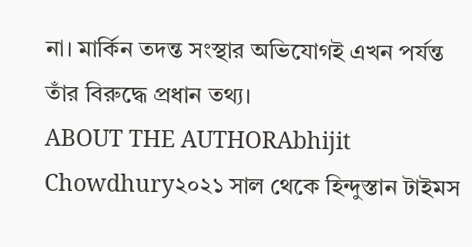না। মার্কিন তদন্ত সংস্থার অভিযোগই এখন পর্যন্ত তাঁর বিরুদ্ধে প্রধান তথ্য।
ABOUT THE AUTHORAbhijit Chowdhury২০২১ সাল থেকে হিন্দুস্তান টাইমস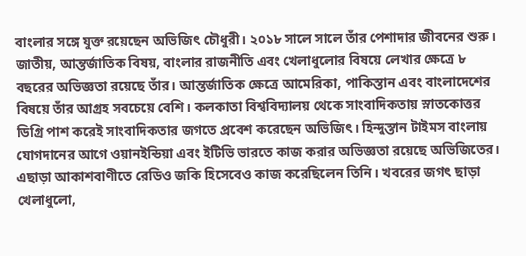বাংলার সঙ্গে যুক্ত রয়েছেন অভিজিৎ চৌধুরী। ২০১৮ সালে সালে তাঁর পেশাদার জীবনের শুরু। জাতীয়, আন্তর্জাতিক বিষয়, বাংলার রাজনীতি এবং খেলাধুলোর বিষয়ে লেখার ক্ষেত্রে ৮ বছরের অভিজ্ঞতা রয়েছে তাঁর। আন্তর্জাতিক ক্ষেত্রে আমেরিকা, পাকিস্তান এবং বাংলাদেশের বিষয়ে তাঁর আগ্রহ সবচেয়ে বেশি। কলকাতা বিশ্ববিদ্যালয় থেকে সাংবাদিকতায় স্নাতকোত্তর ডিগ্রি পাশ করেই সাংবাদিকতার জগতে প্রবেশ করেছেন অভিজিৎ। হিন্দুস্তান টাইমস বাংলায় যোগদানের আগে ওয়ানইন্ডিয়া এবং ইটিভি ভারতে কাজ করার অভিজ্ঞতা রয়েছে অভিজিতের। এছাড়া আকাশবাণীতে রেডিও জকি হিসেবেও কাজ করেছিলেন তিনি। খবরের জগৎ ছাড়া খেলাধুলো,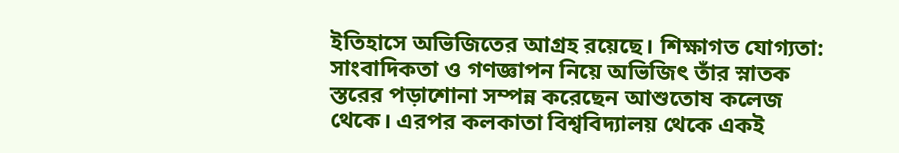ইতিহাসে অভিজিতের আগ্রহ রয়েছে। শিক্ষাগত যোগ্যতা: সাংবাদিকতা ও গণজ্ঞাপন নিয়ে অভিজিৎ তাঁর স্নাতক স্তরের পড়াশোনা সম্পন্ন করেছেন আশুতোষ কলেজ থেকে। এরপর কলকাতা বিশ্ববিদ্যালয় থেকে একই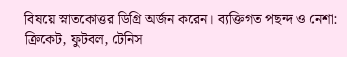বিষয়ে স্নাতকোত্তর ডিগ্রি অর্জন করেন। ব্যক্তিগত পছন্দ ও নেশা: ক্রিকেট, ফুটবল, টেনিস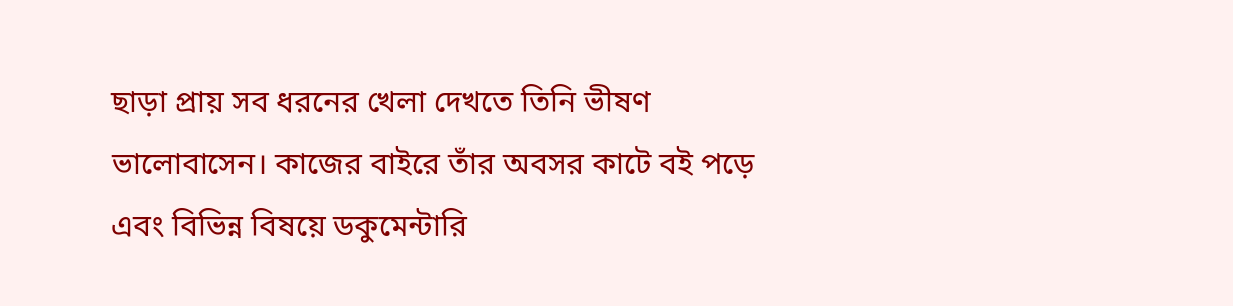ছাড়া প্রায় সব ধরনের খেলা দেখতে তিনি ভীষণ ভালোবাসেন। কাজের বাইরে তাঁর অবসর কাটে বই পড়ে এবং বিভিন্ন বিষয়ে ডকুমেন্টারি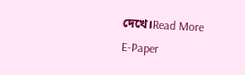দেখে।Read More
E-Paper